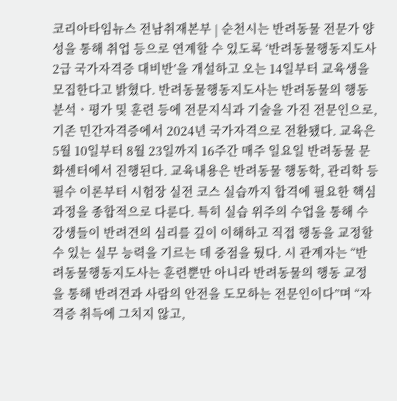코리아타임뉴스 전남취재본부 | 순천시는 반려동물 전문가 양성을 통해 취업 등으로 연계할 수 있도록 ‘반려동물행동지도사 2급 국가자격증 대비반’을 개설하고 오는 14일부터 교육생을 모집한다고 밝혔다. 반려동물행동지도사는 반려동물의 행동분석ㆍ평가 및 훈련 등에 전문지식과 기술을 가진 전문인으로, 기존 민간자격증에서 2024년 국가자격으로 전환됐다. 교육은 5월 10일부터 8월 23일까지 16주간 매주 일요일 반려동물 문화센터에서 진행된다. 교육내용은 반려동물 행동학, 관리학 등 필수 이론부터 시험장 실전 코스 실습까지 합격에 필요한 핵심 과정을 종합적으로 다룬다. 특히 실습 위주의 수업을 통해 수강생들이 반려견의 심리를 깊이 이해하고 직접 행동을 교정할 수 있는 실무 능력을 기르는 데 중점을 뒀다. 시 관계자는 “반려동물행동지도사는 훈련뿐만 아니라 반려동물의 행동 교정을 통해 반려견과 사람의 안전을 도모하는 전문인이다”며 “자격증 취득에 그치지 않고,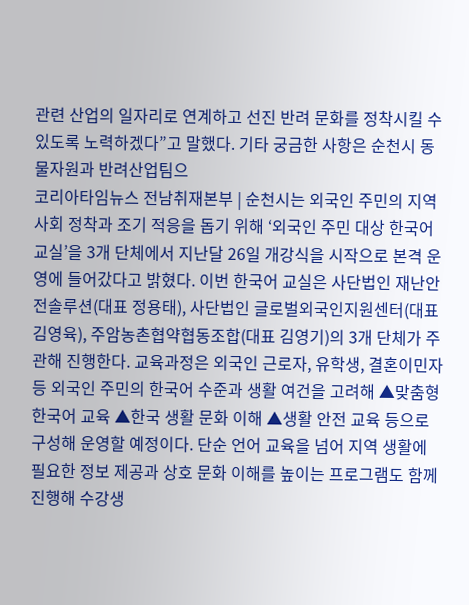관련 산업의 일자리로 연계하고 선진 반려 문화를 정착시킬 수 있도록 노력하겠다”고 말했다. 기타 궁금한 사항은 순천시 동물자원과 반려산업팀으
코리아타임뉴스 전남취재본부 | 순천시는 외국인 주민의 지역사회 정착과 조기 적응을 돕기 위해 ‘외국인 주민 대상 한국어 교실’을 3개 단체에서 지난달 26일 개강식을 시작으로 본격 운영에 들어갔다고 밝혔다. 이번 한국어 교실은 사단법인 재난안전솔루션(대표 정용태), 사단법인 글로벌외국인지원센터(대표 김영육), 주암농촌협약협동조합(대표 김영기)의 3개 단체가 주관해 진행한다. 교육과정은 외국인 근로자, 유학생, 결혼이민자 등 외국인 주민의 한국어 수준과 생활 여건을 고려해 ▲맞춤형 한국어 교육 ▲한국 생활 문화 이해 ▲생활 안전 교육 등으로 구성해 운영할 예정이다. 단순 언어 교육을 넘어 지역 생활에 필요한 정보 제공과 상호 문화 이해를 높이는 프로그램도 함께 진행해 수강생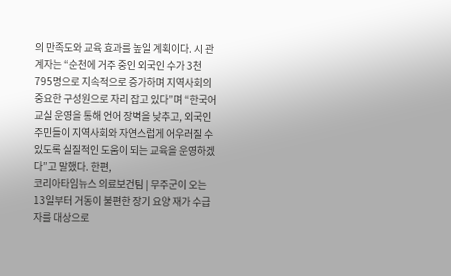의 만족도와 교육 효과를 높일 계획이다. 시 관계자는 “순천에 거주 중인 외국인 수가 3천795명으로 지속적으로 증가하며 지역사회의 중요한 구성원으로 자리 잡고 있다”며 “한국어 교실 운영을 통해 언어 장벽을 낮추고, 외국인 주민들이 지역사회와 자연스럽게 어우러질 수 있도록 실질적인 도움이 되는 교육을 운영하겠다”고 말했다. 한편,
코리아타임뉴스 의료보건팀 | 무주군이 오는 13일부터 거동이 불편한 장기 요양 재가 수급자를 대상으로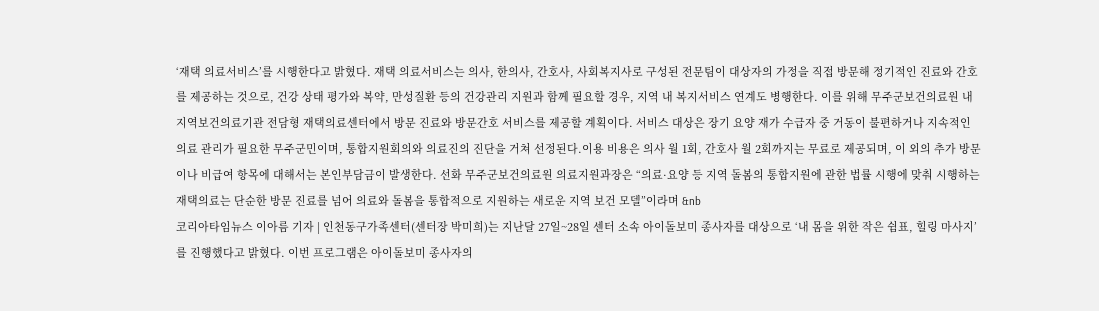‘재택 의료서비스’를 시행한다고 밝혔다. 재택 의료서비스는 의사, 한의사, 간호사, 사회복지사로 구성된 전문팀이 대상자의 가정을 직접 방문해 정기적인 진료와 간호를 제공하는 것으로, 건강 상태 평가와 복약, 만성질환 등의 건강관리 지원과 함께 필요할 경우, 지역 내 복지서비스 연계도 병행한다. 이를 위해 무주군보건의료원 내 지역보건의료기관 전담형 재택의료센터에서 방문 진료와 방문간호 서비스를 제공할 계획이다. 서비스 대상은 장기 요양 재가 수급자 중 거동이 불편하거나 지속적인 의료 관리가 필요한 무주군민이며, 통합지원회의와 의료진의 진단을 거쳐 선정된다.이용 비용은 의사 월 1회, 간호사 월 2회까지는 무료로 제공되며, 이 외의 추가 방문이나 비급여 항목에 대해서는 본인부담금이 발생한다. 선화 무주군보건의료원 의료지원과장은 “의료·요양 등 지역 돌봄의 통합지원에 관한 법률 시행에 맞춰 시행하는 재택의료는 단순한 방문 진료를 넘어 의료와 돌봄을 통합적으로 지원하는 새로운 지역 보건 모델”이라며 &nb
코리아타임뉴스 이아름 기자 | 인천동구가족센터(센터장 박미희)는 지난달 27일~28일 센터 소속 아이돌보미 종사자를 대상으로 ‘내 몸을 위한 작은 쉼표, 힐링 마사지’를 진행했다고 밝혔다. 이번 프로그램은 아이돌보미 종사자의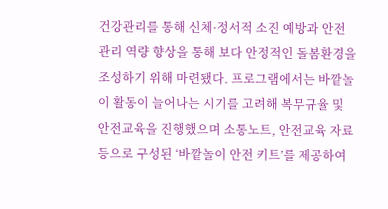건강관리를 통해 신체·정서적 소진 예방과 안전관리 역량 향상을 통해 보다 안정적인 돌봄환경을 조성하기 위해 마련됐다. 프로그램에서는 바깥놀이 활동이 늘어나는 시기를 고려해 복무규율 및 안전교육을 진행했으며 소통노트, 안전교육 자료 등으로 구성된 ‘바깥놀이 안전 키트’를 제공하여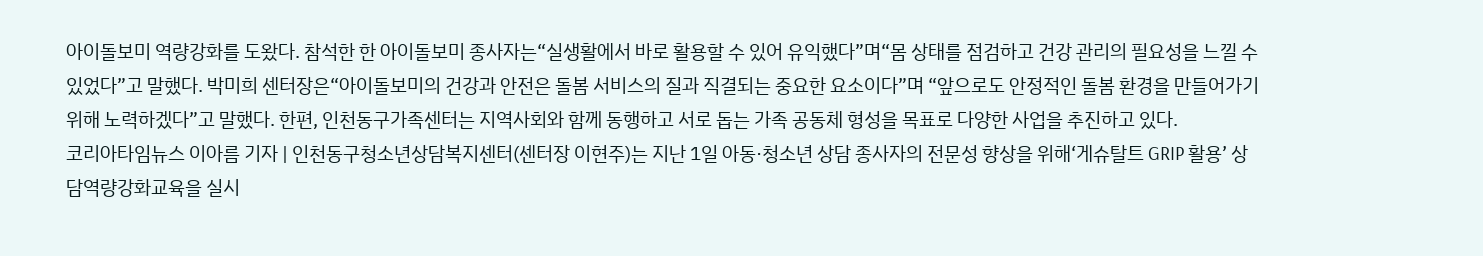아이돌보미 역량강화를 도왔다. 참석한 한 아이돌보미 종사자는“실생활에서 바로 활용할 수 있어 유익했다”며“몸 상태를 점검하고 건강 관리의 필요성을 느낄 수 있었다”고 말했다. 박미희 센터장은“아이돌보미의 건강과 안전은 돌봄 서비스의 질과 직결되는 중요한 요소이다”며 “앞으로도 안정적인 돌봄 환경을 만들어가기 위해 노력하겠다”고 말했다. 한편, 인천동구가족센터는 지역사회와 함께 동행하고 서로 돕는 가족 공동체 형성을 목표로 다양한 사업을 추진하고 있다.
코리아타임뉴스 이아름 기자 | 인천동구청소년상담복지센터(센터장 이현주)는 지난 1일 아동·청소년 상담 종사자의 전문성 향상을 위해‘게슈탈트 GRIP 활용’ 상담역량강화교육을 실시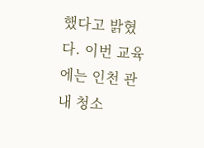했다고 밝혔다. 이번 교육에는 인천 관내 청소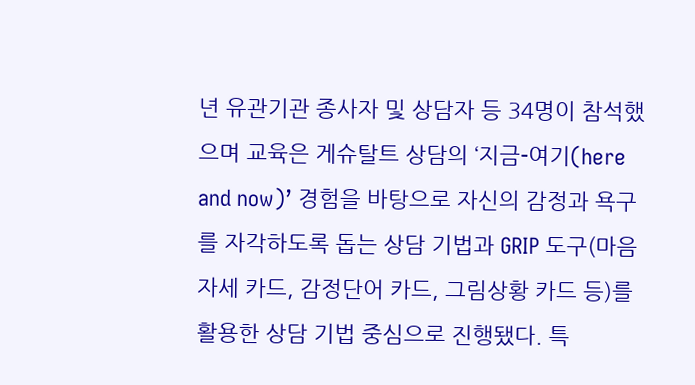년 유관기관 종사자 및 상담자 등 34명이 참석했으며 교육은 게슈탈트 상담의 ‘지금-여기(here and now)’ 경험을 바탕으로 자신의 감정과 욕구를 자각하도록 돕는 상담 기법과 GRIP 도구(마음자세 카드, 감정단어 카드, 그림상황 카드 등)를 활용한 상담 기법 중심으로 진행됐다. 특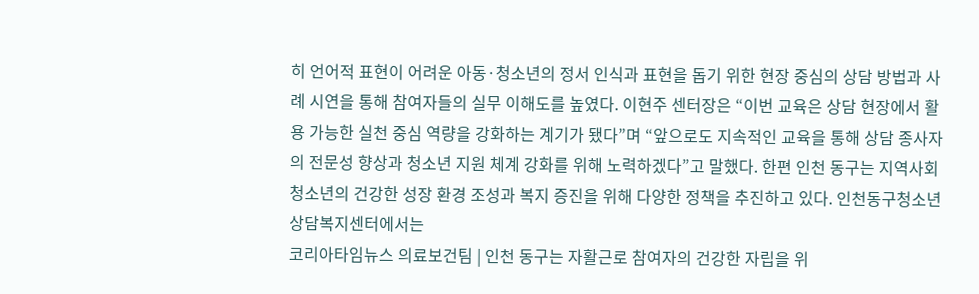히 언어적 표현이 어려운 아동·청소년의 정서 인식과 표현을 돕기 위한 현장 중심의 상담 방법과 사례 시연을 통해 참여자들의 실무 이해도를 높였다. 이현주 센터장은 “이번 교육은 상담 현장에서 활용 가능한 실천 중심 역량을 강화하는 계기가 됐다”며 “앞으로도 지속적인 교육을 통해 상담 종사자의 전문성 향상과 청소년 지원 체계 강화를 위해 노력하겠다”고 말했다. 한편 인천 동구는 지역사회 청소년의 건강한 성장 환경 조성과 복지 증진을 위해 다양한 정책을 추진하고 있다. 인천동구청소년상담복지센터에서는
코리아타임뉴스 의료보건팀 | 인천 동구는 자활근로 참여자의 건강한 자립을 위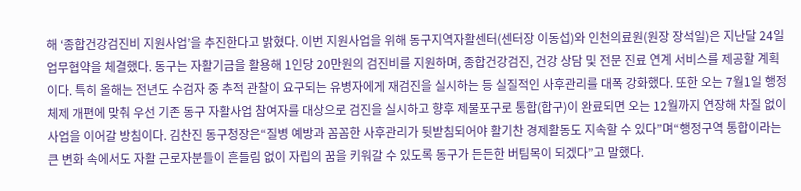해 ‘종합건강검진비 지원사업’을 추진한다고 밝혔다. 이번 지원사업을 위해 동구지역자활센터(센터장 이동섭)와 인천의료원(원장 장석일)은 지난달 24일 업무협약을 체결했다. 동구는 자활기금을 활용해 1인당 20만원의 검진비를 지원하며, 종합건강검진, 건강 상담 및 전문 진료 연계 서비스를 제공할 계획이다. 특히 올해는 전년도 수검자 중 추적 관찰이 요구되는 유병자에게 재검진을 실시하는 등 실질적인 사후관리를 대폭 강화했다. 또한 오는 7월1일 행정체제 개편에 맞춰 우선 기존 동구 자활사업 참여자를 대상으로 검진을 실시하고 향후 제물포구로 통합(합구)이 완료되면 오는 12월까지 연장해 차질 없이 사업을 이어갈 방침이다. 김찬진 동구청장은“질병 예방과 꼼꼼한 사후관리가 뒷받침되어야 활기찬 경제활동도 지속할 수 있다”며“행정구역 통합이라는 큰 변화 속에서도 자활 근로자분들이 흔들림 없이 자립의 꿈을 키워갈 수 있도록 동구가 든든한 버팀목이 되겠다”고 말했다.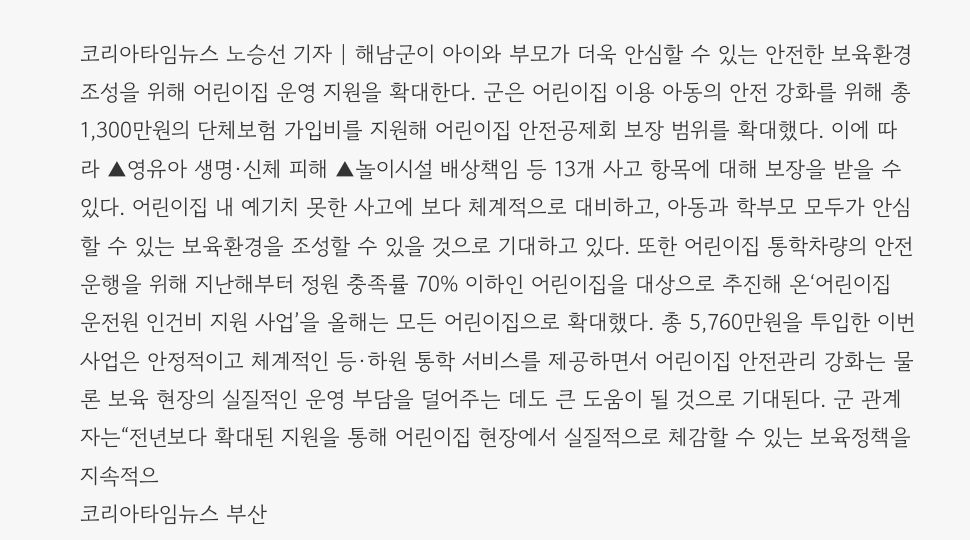코리아타임뉴스 노승선 기자 | 해남군이 아이와 부모가 더욱 안심할 수 있는 안전한 보육환경 조성을 위해 어린이집 운영 지원을 확대한다. 군은 어린이집 이용 아동의 안전 강화를 위해 총 1,300만원의 단체보험 가입비를 지원해 어린이집 안전공제회 보장 범위를 확대했다. 이에 따라 ▲영유아 생명·신체 피해 ▲놀이시설 배상책임 등 13개 사고 항목에 대해 보장을 받을 수 있다. 어린이집 내 예기치 못한 사고에 보다 체계적으로 대비하고, 아동과 학부모 모두가 안심할 수 있는 보육환경을 조성할 수 있을 것으로 기대하고 있다. 또한 어린이집 통학차량의 안전운행을 위해 지난해부터 정원 충족률 70% 이하인 어린이집을 대상으로 추진해 온‘어린이집 운전원 인건비 지원 사업’을 올해는 모든 어린이집으로 확대했다. 총 5,760만원을 투입한 이번 사업은 안정적이고 체계적인 등·하원 통학 서비스를 제공하면서 어린이집 안전관리 강화는 물론 보육 현장의 실질적인 운영 부담을 덜어주는 데도 큰 도움이 될 것으로 기대된다. 군 관계자는“전년보다 확대된 지원을 통해 어린이집 현장에서 실질적으로 체감할 수 있는 보육정책을 지속적으
코리아타임뉴스 부산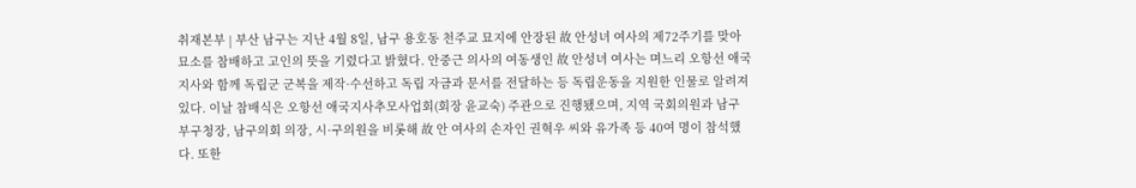취재본부 | 부산 남구는 지난 4월 8일, 남구 용호동 천주교 묘지에 안장된 故 안성녀 여사의 제72주기를 맞아 묘소를 참배하고 고인의 뜻을 기렸다고 밝혔다. 안중근 의사의 여동생인 故 안성녀 여사는 며느리 오항선 애국지사와 함께 독립군 군복을 제작·수선하고 독립 자금과 문서를 전달하는 등 독립운동을 지원한 인물로 알려져 있다. 이날 참배식은 오항선 애국지사추모사업회(회장 윤교숙) 주관으로 진행됐으며, 지역 국회의원과 남구 부구청장, 남구의회 의장, 시·구의원을 비롯해 故 안 여사의 손자인 권혁우 씨와 유가족 등 40여 명이 참석했다. 또한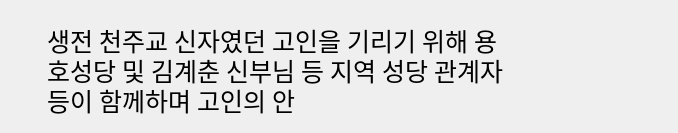생전 천주교 신자였던 고인을 기리기 위해 용호성당 및 김계춘 신부님 등 지역 성당 관계자 등이 함께하며 고인의 안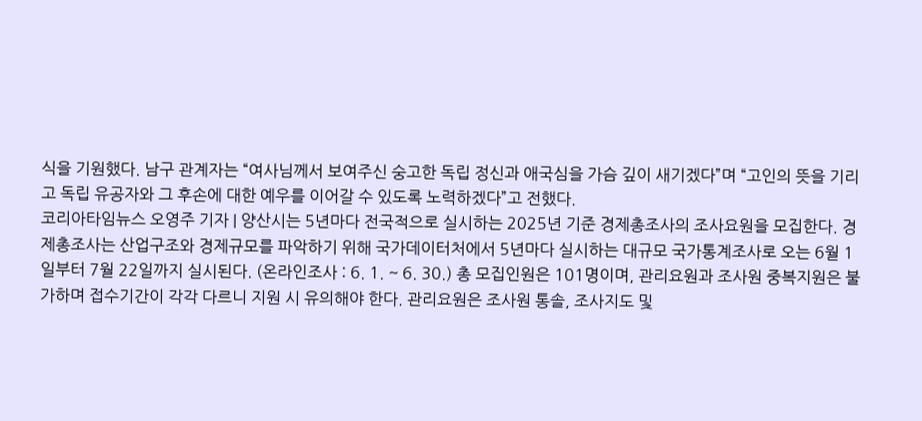식을 기원했다. 남구 관계자는 “여사님께서 보여주신 숭고한 독립 정신과 애국심을 가슴 깊이 새기겠다”며 “고인의 뜻을 기리고 독립 유공자와 그 후손에 대한 예우를 이어갈 수 있도록 노력하겠다”고 전했다.
코리아타임뉴스 오영주 기자 | 양산시는 5년마다 전국적으로 실시하는 2025년 기준 경제총조사의 조사요원을 모집한다. 경제총조사는 산업구조와 경제규모를 파악하기 위해 국가데이터처에서 5년마다 실시하는 대규모 국가통계조사로 오는 6월 1일부터 7월 22일까지 실시된다. (온라인조사 : 6. 1. ~ 6. 30.) 총 모집인원은 101명이며, 관리요원과 조사원 중복지원은 불가하며 접수기간이 각각 다르니 지원 시 유의해야 한다. 관리요원은 조사원 통솔, 조사지도 및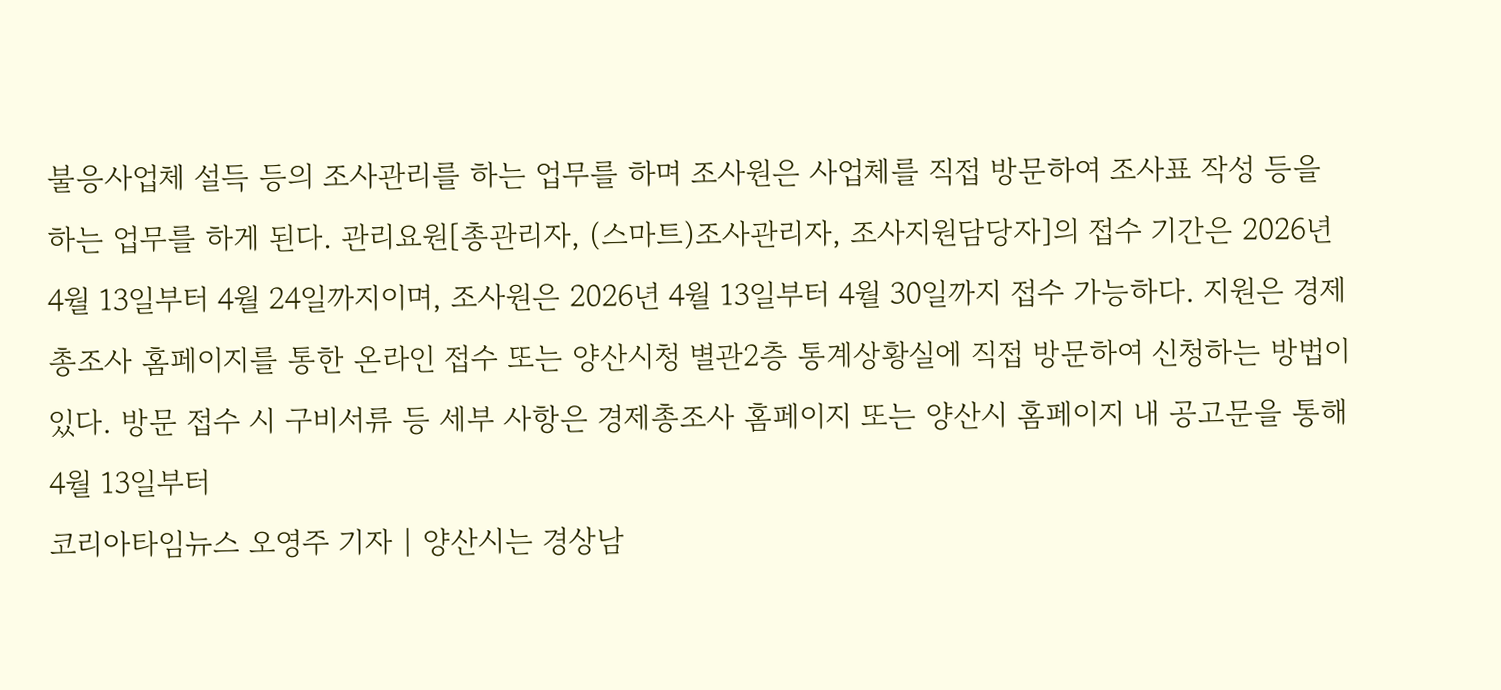불응사업체 설득 등의 조사관리를 하는 업무를 하며 조사원은 사업체를 직접 방문하여 조사표 작성 등을 하는 업무를 하게 된다. 관리요원[총관리자, (스마트)조사관리자, 조사지원담당자]의 접수 기간은 2026년 4월 13일부터 4월 24일까지이며, 조사원은 2026년 4월 13일부터 4월 30일까지 접수 가능하다. 지원은 경제총조사 홈페이지를 통한 온라인 접수 또는 양산시청 별관2층 통계상황실에 직접 방문하여 신청하는 방법이 있다. 방문 접수 시 구비서류 등 세부 사항은 경제총조사 홈페이지 또는 양산시 홈페이지 내 공고문을 통해 4월 13일부터
코리아타임뉴스 오영주 기자 | 양산시는 경상남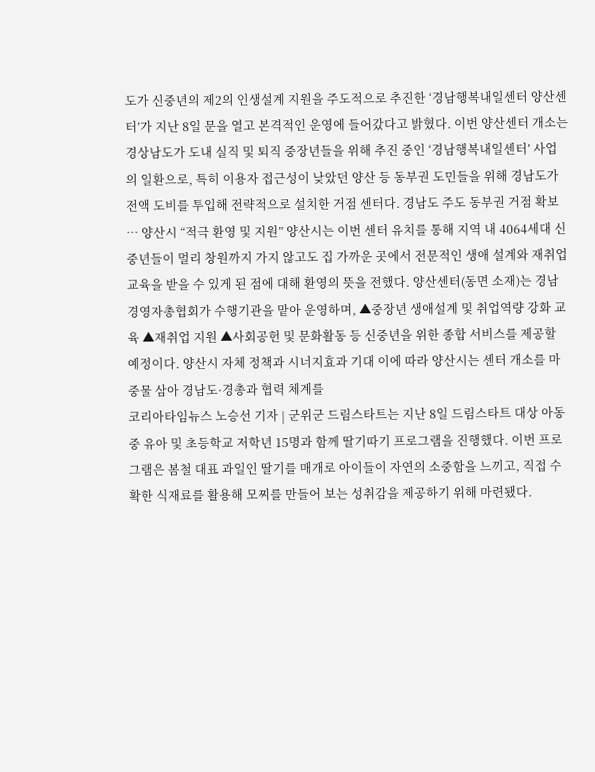도가 신중년의 제2의 인생설계 지원을 주도적으로 추진한 ‘경남행복내일센터 양산센터’가 지난 8일 문을 열고 본격적인 운영에 들어갔다고 밝혔다. 이번 양산센터 개소는 경상남도가 도내 실직 및 퇴직 중장년들을 위해 추진 중인 ‘경남행복내일센터’ 사업의 일환으로, 특히 이용자 접근성이 낮았던 양산 등 동부권 도민들을 위해 경남도가 전액 도비를 투입해 전략적으로 설치한 거점 센터다. 경남도 주도 동부권 거점 확보 … 양산시 “적극 환영 및 지원” 양산시는 이번 센터 유치를 통해 지역 내 4064세대 신중년들이 멀리 창원까지 가지 않고도 집 가까운 곳에서 전문적인 생애 설계와 재취업 교육을 받을 수 있게 된 점에 대해 환영의 뜻을 전했다. 양산센터(동면 소재)는 경남경영자총협회가 수행기관을 맡아 운영하며, ▲중장년 생애설계 및 취업역량 강화 교육 ▲재취업 지원 ▲사회공헌 및 문화활동 등 신중년을 위한 종합 서비스를 제공할 예정이다. 양산시 자체 정책과 시너지효과 기대 이에 따라 양산시는 센터 개소를 마중물 삼아 경남도·경총과 협력 체계를
코리아타임뉴스 노승선 기자 | 군위군 드림스타트는 지난 8일 드림스타트 대상 아동 중 유아 및 초등학교 저학년 15명과 함께 딸기따기 프로그램을 진행했다. 이번 프로그램은 봄철 대표 과일인 딸기를 매개로 아이들이 자연의 소중함을 느끼고, 직접 수확한 식재료를 활용해 모찌를 만들어 보는 성취감을 제공하기 위해 마련됐다.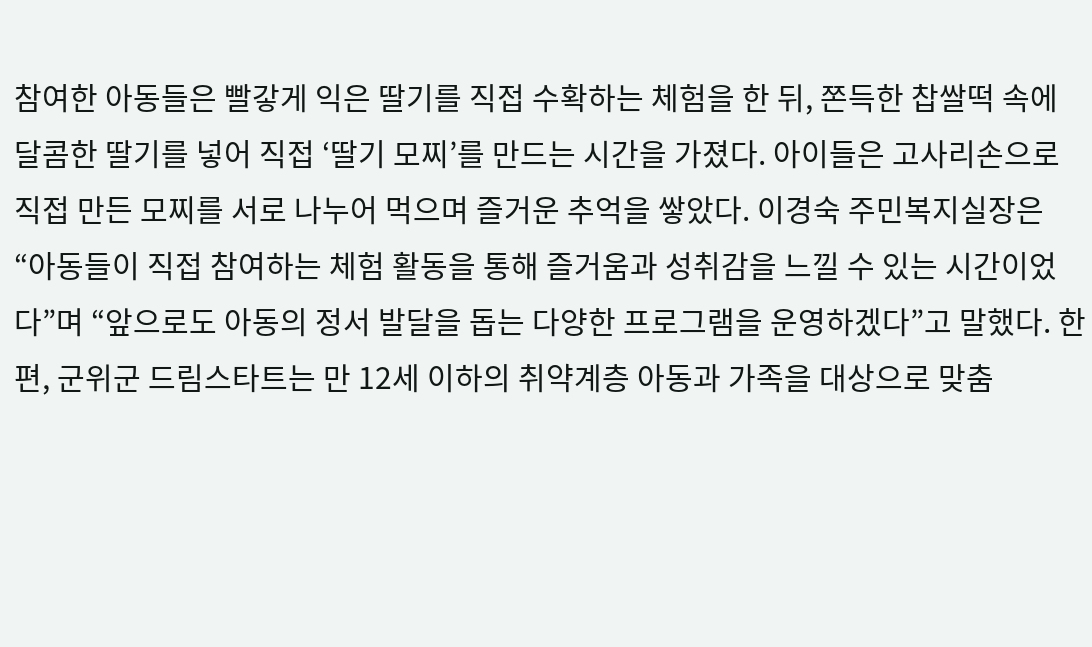참여한 아동들은 빨갛게 익은 딸기를 직접 수확하는 체험을 한 뒤, 쫀득한 찹쌀떡 속에 달콤한 딸기를 넣어 직접 ‘딸기 모찌’를 만드는 시간을 가졌다. 아이들은 고사리손으로 직접 만든 모찌를 서로 나누어 먹으며 즐거운 추억을 쌓았다. 이경숙 주민복지실장은 “아동들이 직접 참여하는 체험 활동을 통해 즐거움과 성취감을 느낄 수 있는 시간이었다”며 “앞으로도 아동의 정서 발달을 돕는 다양한 프로그램을 운영하겠다”고 말했다. 한편, 군위군 드림스타트는 만 12세 이하의 취약계층 아동과 가족을 대상으로 맞춤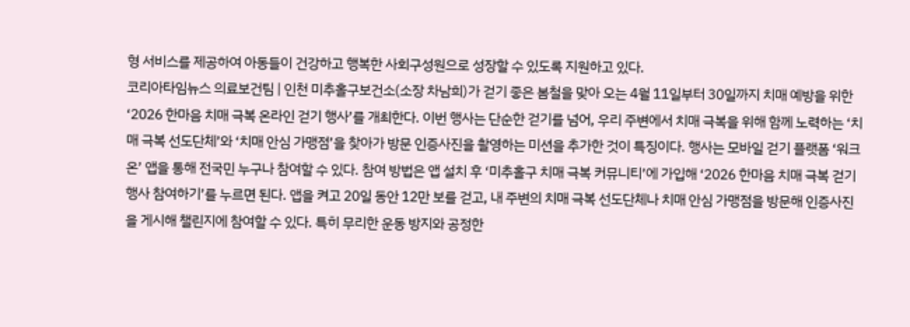형 서비스를 제공하여 아동들이 건강하고 행복한 사회구성원으로 성장할 수 있도록 지원하고 있다.
코리아타임뉴스 의료보건팀 | 인천 미추홀구보건소(소장 차남희)가 걷기 좋은 봄철을 맞아 오는 4월 11일부터 30일까지 치매 예방을 위한 ‘2026 한마음 치매 극복 온라인 걷기 행사’를 개최한다. 이번 행사는 단순한 걷기를 넘어, 우리 주변에서 치매 극복을 위해 함께 노력하는 ‘치매 극복 선도단체’와 ‘치매 안심 가맹점’을 찾아가 방문 인증사진을 촬영하는 미션을 추가한 것이 특징이다. 행사는 모바일 걷기 플랫폼 ‘워크온’ 앱을 통해 전국민 누구나 참여할 수 있다. 참여 방법은 앱 설치 후 ‘미추홀구 치매 극복 커뮤니티’에 가입해 ‘2026 한마음 치매 극복 걷기 행사 참여하기’를 누르면 된다. 앱을 켜고 20일 동안 12만 보를 걷고, 내 주변의 치매 극복 선도단체나 치매 안심 가맹점을 방문해 인증사진을 게시해 챌린지에 참여할 수 있다. 특히 무리한 운동 방지와 공정한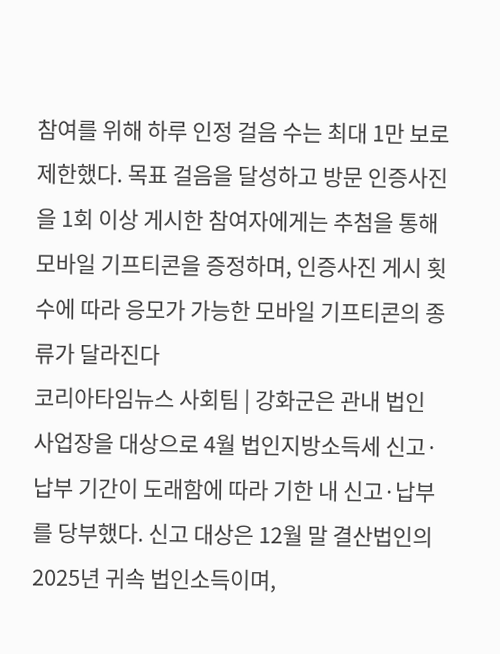참여를 위해 하루 인정 걸음 수는 최대 1만 보로 제한했다. 목표 걸음을 달성하고 방문 인증사진을 1회 이상 게시한 참여자에게는 추첨을 통해 모바일 기프티콘을 증정하며, 인증사진 게시 횟수에 따라 응모가 가능한 모바일 기프티콘의 종류가 달라진다
코리아타임뉴스 사회팀 | 강화군은 관내 법인 사업장을 대상으로 4월 법인지방소득세 신고·납부 기간이 도래함에 따라 기한 내 신고·납부를 당부했다. 신고 대상은 12월 말 결산법인의 2025년 귀속 법인소득이며,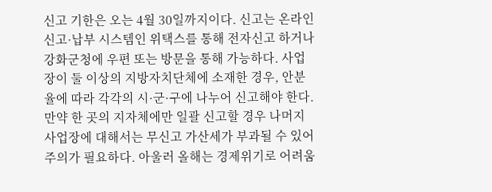신고 기한은 오는 4월 30일까지이다. 신고는 온라인 신고·납부 시스템인 위택스를 통해 전자신고 하거나 강화군청에 우편 또는 방문을 통해 가능하다. 사업장이 둘 이상의 지방자치단체에 소재한 경우, 안분율에 따라 각각의 시·군·구에 나누어 신고해야 한다. 만약 한 곳의 지자체에만 일괄 신고할 경우 나머지 사업장에 대해서는 무신고 가산세가 부과될 수 있어 주의가 필요하다. 아울러 올해는 경제위기로 어려움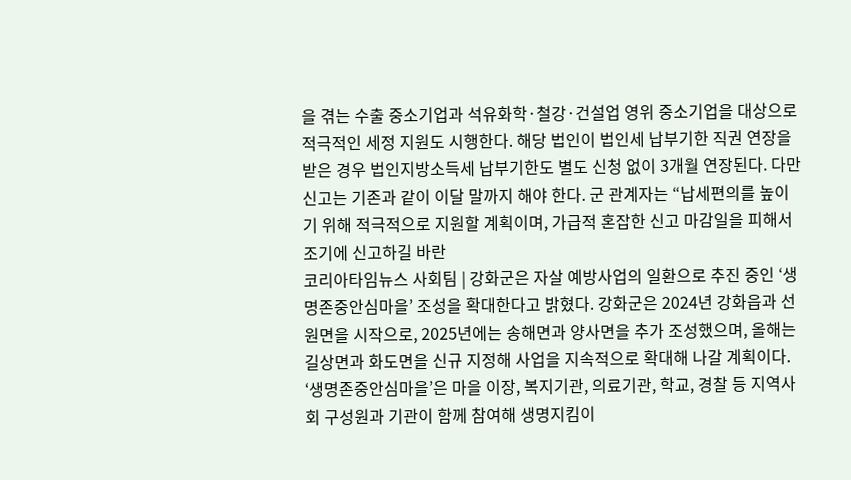을 겪는 수출 중소기업과 석유화학·철강·건설업 영위 중소기업을 대상으로 적극적인 세정 지원도 시행한다. 해당 법인이 법인세 납부기한 직권 연장을 받은 경우 법인지방소득세 납부기한도 별도 신청 없이 3개월 연장된다. 다만 신고는 기존과 같이 이달 말까지 해야 한다. 군 관계자는 “납세편의를 높이기 위해 적극적으로 지원할 계획이며, 가급적 혼잡한 신고 마감일을 피해서 조기에 신고하길 바란
코리아타임뉴스 사회팀 | 강화군은 자살 예방사업의 일환으로 추진 중인 ‘생명존중안심마을’ 조성을 확대한다고 밝혔다. 강화군은 2024년 강화읍과 선원면을 시작으로, 2025년에는 송해면과 양사면을 추가 조성했으며, 올해는 길상면과 화도면을 신규 지정해 사업을 지속적으로 확대해 나갈 계획이다. ‘생명존중안심마을’은 마을 이장, 복지기관, 의료기관, 학교, 경찰 등 지역사회 구성원과 기관이 함께 참여해 생명지킴이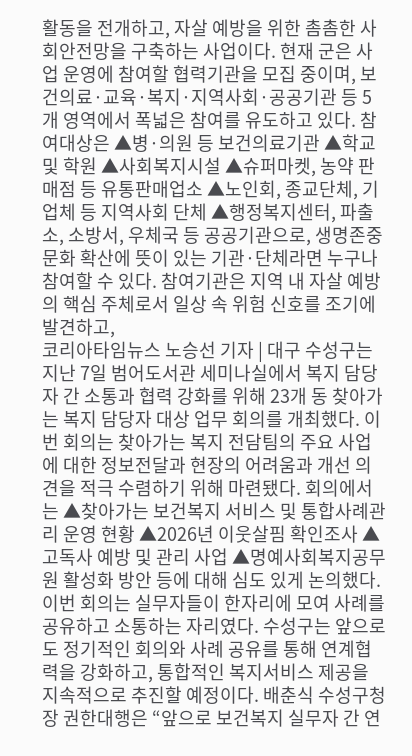활동을 전개하고, 자살 예방을 위한 촘촘한 사회안전망을 구축하는 사업이다. 현재 군은 사업 운영에 참여할 협력기관을 모집 중이며, 보건의료·교육·복지·지역사회·공공기관 등 5개 영역에서 폭넓은 참여를 유도하고 있다. 참여대상은 ▲병·의원 등 보건의료기관 ▲학교 및 학원 ▲사회복지시설 ▲슈퍼마켓, 농약 판매점 등 유통판매업소 ▲노인회, 종교단체, 기업체 등 지역사회 단체 ▲행정복지센터, 파출소, 소방서, 우체국 등 공공기관으로, 생명존중 문화 확산에 뜻이 있는 기관·단체라면 누구나 참여할 수 있다. 참여기관은 지역 내 자살 예방의 핵심 주체로서 일상 속 위험 신호를 조기에 발견하고,
코리아타임뉴스 노승선 기자 | 대구 수성구는 지난 7일 범어도서관 세미나실에서 복지 담당자 간 소통과 협력 강화를 위해 23개 동 찾아가는 복지 담당자 대상 업무 회의를 개최했다. 이번 회의는 찾아가는 복지 전담팀의 주요 사업에 대한 정보전달과 현장의 어려움과 개선 의견을 적극 수렴하기 위해 마련됐다. 회의에서는 ▲찾아가는 보건복지 서비스 및 통합사례관리 운영 현황 ▲2026년 이웃살핌 확인조사 ▲고독사 예방 및 관리 사업 ▲명예사회복지공무원 활성화 방안 등에 대해 심도 있게 논의했다. 이번 회의는 실무자들이 한자리에 모여 사례를 공유하고 소통하는 자리였다. 수성구는 앞으로도 정기적인 회의와 사례 공유를 통해 연계협력을 강화하고, 통합적인 복지서비스 제공을 지속적으로 추진할 예정이다. 배춘식 수성구청장 권한대행은 “앞으로 보건복지 실무자 간 연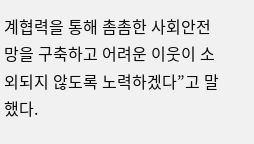계협력을 통해 촘촘한 사회안전망을 구축하고 어려운 이웃이 소외되지 않도록 노력하겠다”고 말했다.